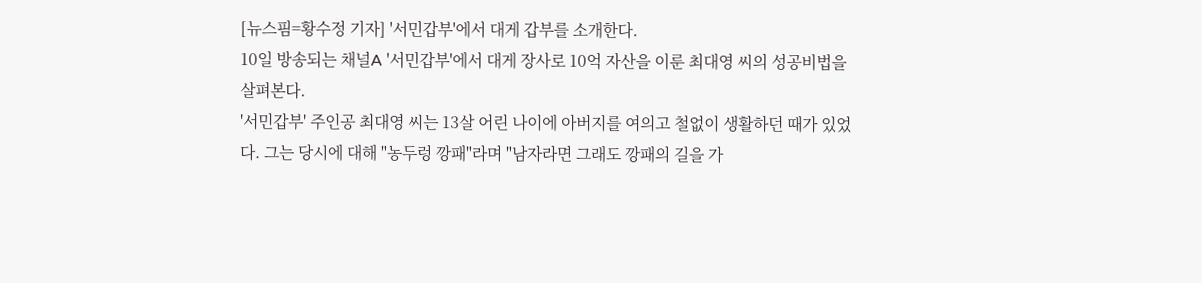[뉴스핌=황수정 기자] '서민갑부'에서 대게 갑부를 소개한다.
10일 방송되는 채널A '서민갑부'에서 대게 장사로 10억 자산을 이룬 최대영 씨의 성공비법을 살펴본다.
'서민갑부' 주인공 최대영 씨는 13살 어린 나이에 아버지를 여의고 철없이 생활하던 때가 있었다. 그는 당시에 대해 "농두렁 깡패"라며 "남자라면 그래도 깡패의 길을 가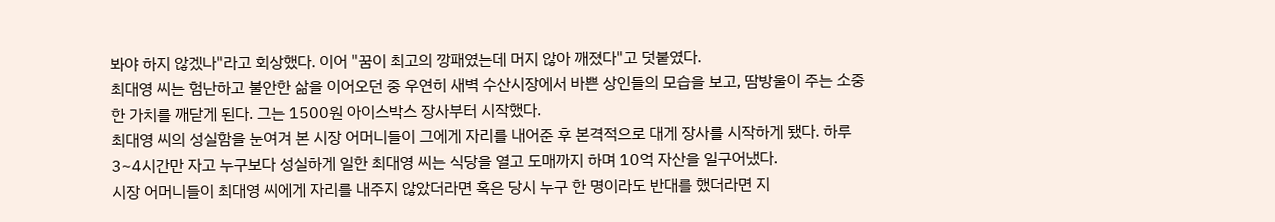봐야 하지 않겠나"라고 회상했다. 이어 "꿈이 최고의 깡패였는데 머지 않아 깨졌다"고 덧붙였다.
최대영 씨는 험난하고 불안한 삶을 이어오던 중 우연히 새벽 수산시장에서 바쁜 상인들의 모습을 보고, 땀방울이 주는 소중한 가치를 깨닫게 된다. 그는 1500원 아이스박스 장사부터 시작했다.
최대영 씨의 성실함을 눈여겨 본 시장 어머니들이 그에게 자리를 내어준 후 본격적으로 대게 장사를 시작하게 됐다. 하루 3~4시간만 자고 누구보다 성실하게 일한 최대영 씨는 식당을 열고 도매까지 하며 10억 자산을 일구어냈다.
시장 어머니들이 최대영 씨에게 자리를 내주지 않았더라면 혹은 당시 누구 한 명이라도 반대를 했더라면 지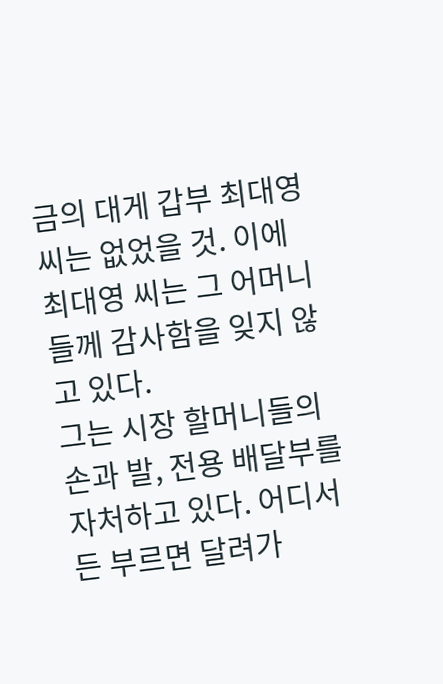금의 대게 갑부 최대영 씨는 없었을 것. 이에 최대영 씨는 그 어머니들께 감사함을 잊지 않고 있다.
그는 시장 할머니들의 손과 발, 전용 배달부를 자처하고 있다. 어디서든 부르면 달려가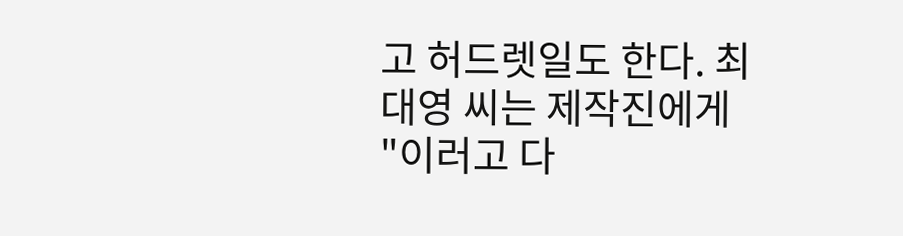고 허드렛일도 한다. 최대영 씨는 제작진에게 "이러고 다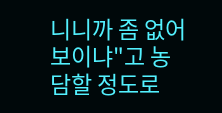니니까 좀 없어보이냐"고 농담할 정도로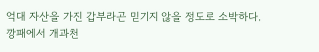억대 자산을 가진 갑부라곤 믿기지 않을 정도로 소박하다.
깡패에서 개과천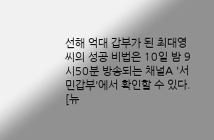선해 억대 갑부가 된 최대영 씨의 성공 비법은 10일 밤 9시50분 방송되는 채널A '서민갑부'에서 확인할 수 있다.
[뉴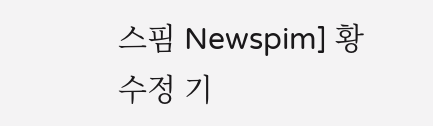스핌 Newspim] 황수정 기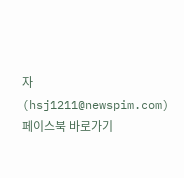자(hsj1211@newspim.com) 페이스북 바로가기